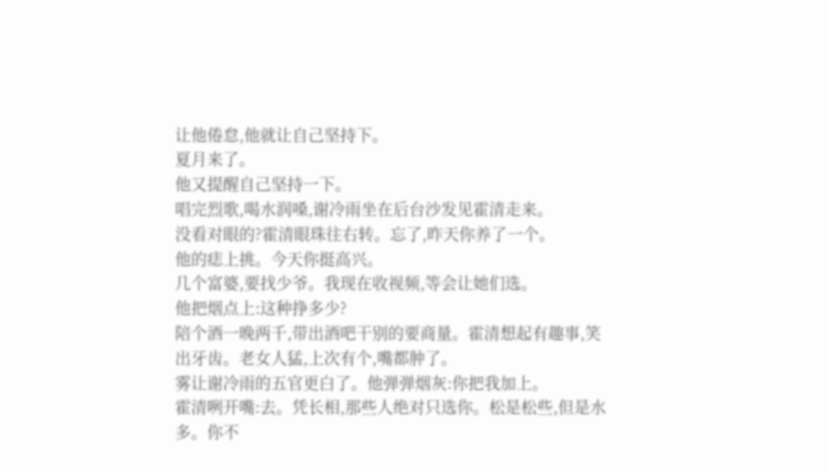让他倦怠,他就让自己坚持下。
夏月来了。
他又提醒自己坚持一下。
唱完烈歌,喝水润嗓,谢冷雨坐在后台沙发见霍清走来。
没看对眼的?霍清眼珠往右转。忘了,昨天你养了一个。
他的痣上挑。今天你挺高兴。
几个富婆,要找少爷。我现在收视频,等会让她们选。
他把烟点上:这种挣多少?
陪个酒一晚两千,带出酒吧干别的要商量。霍清想起有趣事,笑出牙齿。老女人猛,上次有个,嘴都肿了。
雾让谢冷雨的五官更白了。他弹弹烟灰:你把我加上。
霍清咧开嘴:去。凭长相,那些人绝对只选你。松是松些,但是水多。你不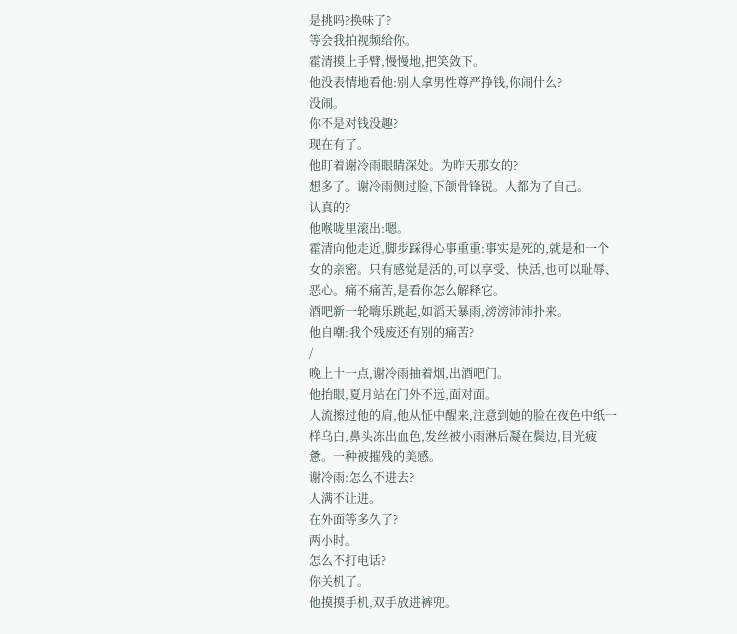是挑吗?换味了?
等会我拍视频给你。
霍清摸上手臂,慢慢地,把笑敛下。
他没表情地看他:别人拿男性尊严挣钱,你闹什么?
没闹。
你不是对钱没趣?
现在有了。
他盯着谢冷雨眼睛深处。为昨天那女的?
想多了。谢冷雨侧过脸,下颌骨锋锐。人都为了自己。
认真的?
他喉咙里滚出:嗯。
霍清向他走近,脚步踩得心事重重:事实是死的,就是和一个女的亲密。只有感觉是活的,可以享受、快活,也可以耻辱、恶心。痛不痛苦,是看你怎么解释它。
酒吧新一轮嗨乐跳起,如滔天暴雨,滂滂沛沛扑来。
他自嘲:我个残废还有别的痛苦?
/
晚上十一点,谢冷雨抽着烟,出酒吧门。
他抬眼,夏月站在门外不远,面对面。
人流擦过他的肩,他从怔中醒来,注意到她的脸在夜色中纸一样乌白,鼻头冻出血色,发丝被小雨淋后凝在鬓边,目光疲惫。一种被摧残的美感。
谢冷雨:怎么不进去?
人满不让进。
在外面等多久了?
两小时。
怎么不打电话?
你关机了。
他摸摸手机,双手放进裤兜。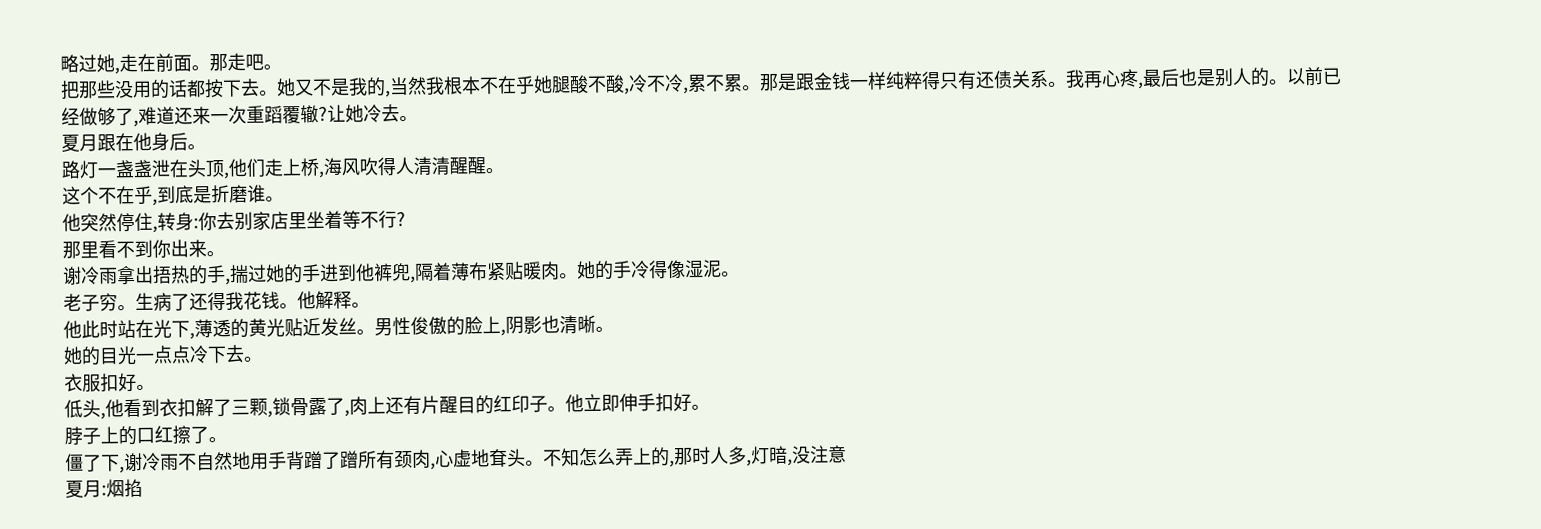略过她,走在前面。那走吧。
把那些没用的话都按下去。她又不是我的,当然我根本不在乎她腿酸不酸,冷不冷,累不累。那是跟金钱一样纯粹得只有还债关系。我再心疼,最后也是别人的。以前已经做够了,难道还来一次重蹈覆辙?让她冷去。
夏月跟在他身后。
路灯一盏盏泄在头顶,他们走上桥,海风吹得人清清醒醒。
这个不在乎,到底是折磨谁。
他突然停住,转身:你去别家店里坐着等不行?
那里看不到你出来。
谢冷雨拿出捂热的手,揣过她的手进到他裤兜,隔着薄布紧贴暖肉。她的手冷得像湿泥。
老子穷。生病了还得我花钱。他解释。
他此时站在光下,薄透的黄光贴近发丝。男性俊傲的脸上,阴影也清晰。
她的目光一点点冷下去。
衣服扣好。
低头,他看到衣扣解了三颗,锁骨露了,肉上还有片醒目的红印子。他立即伸手扣好。
脖子上的口红擦了。
僵了下,谢冷雨不自然地用手背蹭了蹭所有颈肉,心虚地耷头。不知怎么弄上的,那时人多,灯暗,没注意
夏月:烟掐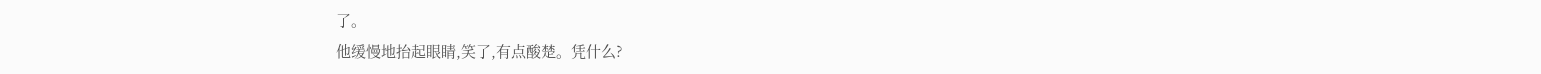了。
他缓慢地抬起眼睛,笑了,有点酸楚。凭什么?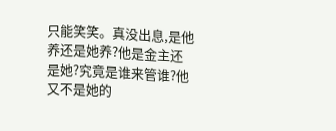只能笑笑。真没出息,是他养还是她养?他是金主还是她?究竟是谁来管谁?他又不是她的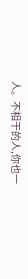人。不相干的人,你也一